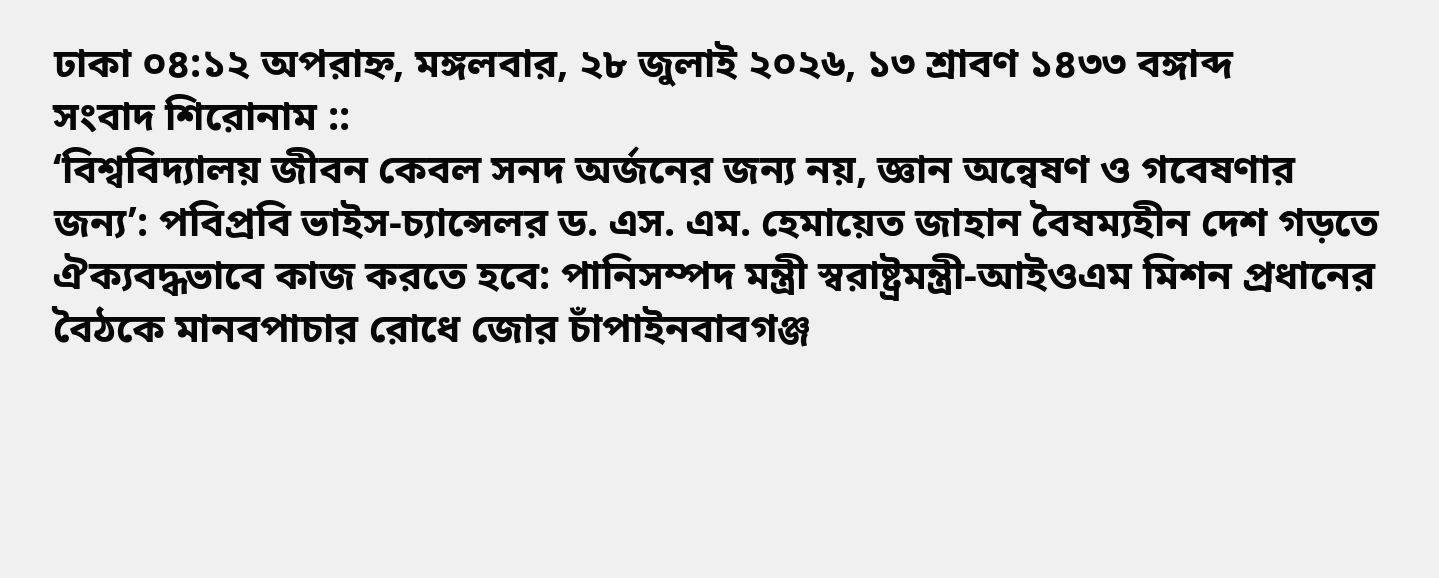ঢাকা ০৪:১২ অপরাহ্ন, মঙ্গলবার, ২৮ জুলাই ২০২৬, ১৩ শ্রাবণ ১৪৩৩ বঙ্গাব্দ
সংবাদ শিরোনাম ::
‘বিশ্ববিদ্যালয় জীবন কেবল সনদ অর্জনের জন্য নয়, জ্ঞান অন্বেষণ ও গবেষণার জন্য’: পবিপ্রবি ভাইস-চ্যান্সেলর ড. এস. এম. হেমায়েত জাহান বৈষম্যহীন দেশ গড়তে ঐক্যবদ্ধভাবে কাজ করতে হবে: পানিসম্পদ মন্ত্রী স্বরাষ্ট্রমন্ত্রী-আইওএম মিশন প্রধানের বৈঠকে মানবপাচার রোধে জোর চাঁপাইনবাবগঞ্জ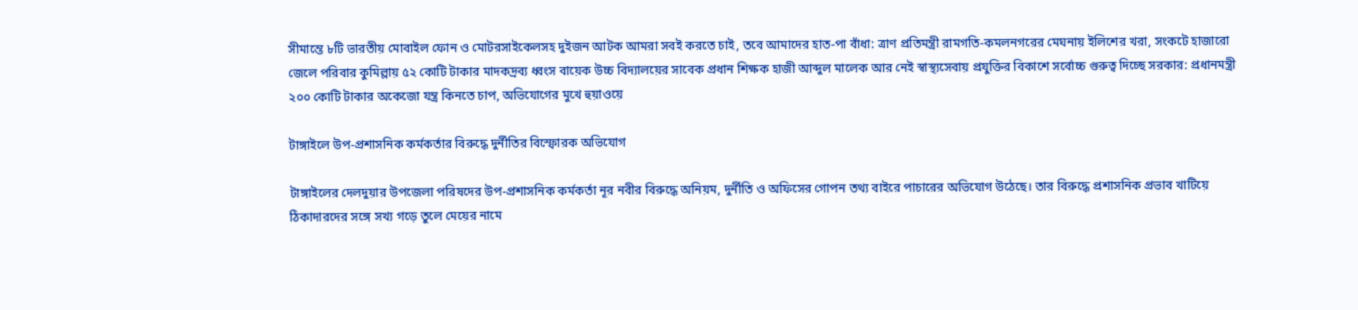সীমান্তে ৮টি ভারতীয় মোবাইল ফোন ও মোটরসাইকেলসহ দুইজন আটক আমরা সবই করতে চাই, তবে আমাদের হাত-পা বাঁধা: ত্রাণ প্রতিমন্ত্রী রামগতি-কমলনগরের মেঘনায় ইলিশের খরা, সংকটে হাজারো জেলে পরিবার কুমিল্লায় ৫২ কোটি টাকার মাদকদ্রব্য ধ্বংস বায়েক উচ্চ বিদ্যালয়ের সাবেক প্রধান শিক্ষক হাজী আব্দুল মালেক আর নেই স্বাস্থ্যসেবায় প্রযুক্তির বিকাশে সর্বোচ্চ গুরুত্ব দিচ্ছে সরকার: প্রধানমন্ত্রী ২০০ কোটি টাকার অকেজো যন্ত্র কিনতে চাপ, অভিযোগের মুখে হুয়াওয়ে

টাঙ্গাইলে উপ-প্রশাসনিক কর্মকর্তার বিরুদ্ধে দুর্নীতির বিস্ফোরক অভিযোগ

টাঙ্গাইলের দেলদুয়ার উপজেলা পরিষদের উপ-প্রশাসনিক কর্মকর্তা নূর নবীর বিরুদ্ধে অনিয়ম, দুর্নীতি ও অফিসের গোপন তথ্য বাইরে পাচারের অভিযোগ উঠেছে। তার বিরুদ্ধে প্রশাসনিক প্রভাব খাটিয়ে ঠিকাদারদের সঙ্গে সখ্য গড়ে তুলে মেয়ের নামে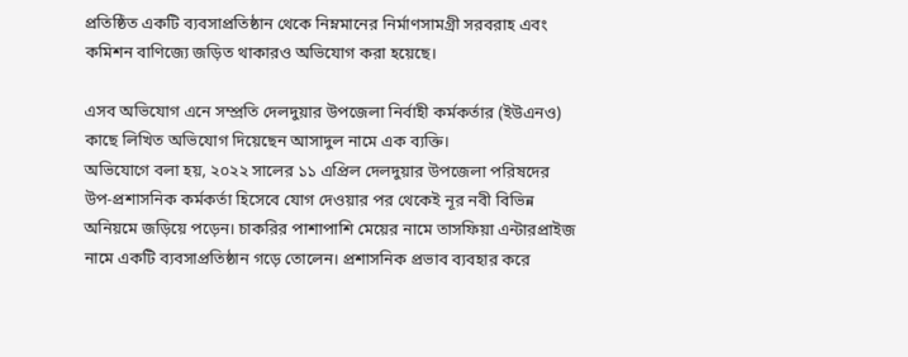প্রতিষ্ঠিত একটি ব্যবসাপ্রতিষ্ঠান থেকে নিম্নমানের নির্মাণসামগ্রী সরবরাহ এবং কমিশন বাণিজ্যে জড়িত থাকারও অভিযোগ করা হয়েছে।

এসব অভিযোগ এনে সম্প্রতি দেলদুয়ার উপজেলা নির্বাহী কর্মকর্তার (ইউএনও) কাছে লিখিত অভিযোগ দিয়েছেন আসাদুল নামে এক ব্যক্তি।
অভিযোগে বলা হয়, ২০২২ সালের ১১ এপ্রিল দেলদুয়ার উপজেলা পরিষদের উপ-প্রশাসনিক কর্মকর্তা হিসেবে যোগ দেওয়ার পর থেকেই নূর নবী বিভিন্ন অনিয়মে জড়িয়ে পড়েন। চাকরির পাশাপাশি মেয়ের নামে তাসফিয়া এন্টারপ্রাইজ নামে একটি ব্যবসাপ্রতিষ্ঠান গড়ে তোলেন। প্রশাসনিক প্রভাব ব্যবহার করে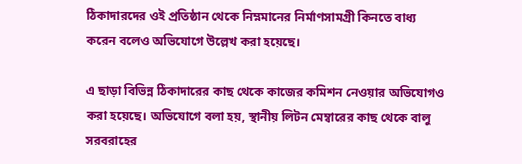ঠিকাদারদের ওই প্রতিষ্ঠান থেকে নিম্নমানের নির্মাণসামগ্রী কিনতে বাধ্য করেন বলেও অভিযোগে উল্লেখ করা হয়েছে।

এ ছাড়া বিভিন্ন ঠিকাদারের কাছ থেকে কাজের কমিশন নেওয়ার অভিযোগও করা হয়েছে। অভিযোগে বলা হয়, স্থানীয় লিটন মেম্বারের কাছ থেকে বালু সরবরাহের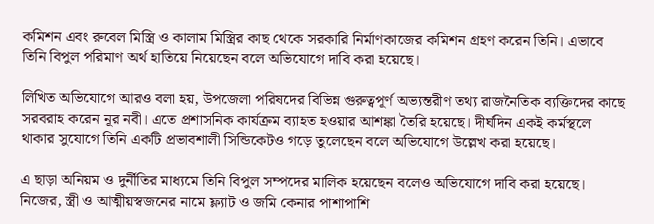কমিশন এবং রুবেল মিস্ত্রি ও কালাম মিস্ত্রির কাছ থেকে সরকারি নির্মাণকাজের কমিশন গ্রহণ করেন তিনি। এভাবে তিনি বিপুল পরিমাণ অর্থ হাতিয়ে নিয়েছেন বলে অভিযোগে দাবি করা হয়েছে।

লিখিত অভিযোগে আরও বলা হয়, উপজেলা পরিষদের বিভিন্ন গুরুত্বপূর্ণ অভ্যন্তরীণ তথ্য রাজনৈতিক ব্যক্তিদের কাছে সরবরাহ করেন নূর নবী। এতে প্রশাসনিক কার্যক্রম ব্যাহত হওয়ার আশঙ্কা তৈরি হয়েছে। দীর্ঘদিন একই কর্মস্থলে থাকার সুযোগে তিনি একটি প্রভাবশালী সিন্ডিকেটও গড়ে তুলেছেন বলে অভিযোগে উল্লেখ করা হয়েছে।

এ ছাড়া অনিয়ম ও দুর্নীতির মাধ্যমে তিনি বিপুল সম্পদের মালিক হয়েছেন বলেও অভিযোগে দাবি করা হয়েছে। নিজের, স্ত্রী ও আত্মীয়স্বজনের নামে ফ্ল্যাট ও জমি কেনার পাশাপাশি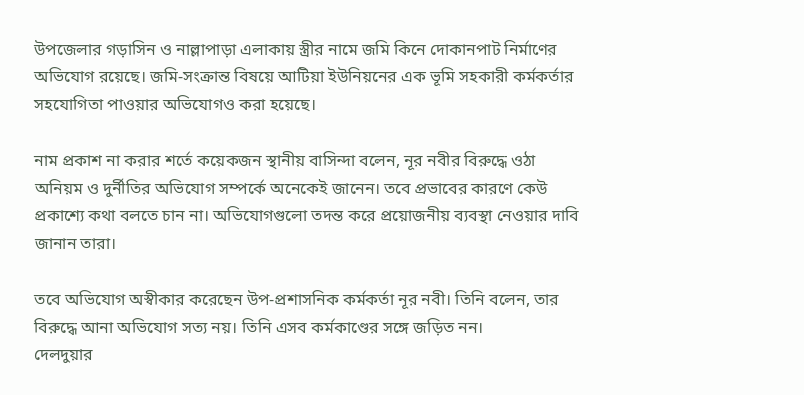উপজেলার গড়াসিন ও নাল্লাপাড়া এলাকায় স্ত্রীর নামে জমি কিনে দোকানপাট নির্মাণের অভিযোগ রয়েছে। জমি-সংক্রান্ত বিষয়ে আটিয়া ইউনিয়নের এক ভূমি সহকারী কর্মকর্তার সহযোগিতা পাওয়ার অভিযোগও করা হয়েছে।

নাম প্রকাশ না করার শর্তে কয়েকজন স্থানীয় বাসিন্দা বলেন, নূর নবীর বিরুদ্ধে ওঠা অনিয়ম ও দুর্নীতির অভিযোগ সম্পর্কে অনেকেই জানেন। তবে প্রভাবের কারণে কেউ প্রকাশ্যে কথা বলতে চান না। অভিযোগগুলো তদন্ত করে প্রয়োজনীয় ব্যবস্থা নেওয়ার দাবি জানান তারা।

তবে অভিযোগ অস্বীকার করেছেন উপ-প্রশাসনিক কর্মকর্তা নূর নবী। তিনি বলেন, তার বিরুদ্ধে আনা অভিযোগ সত্য নয়। তিনি এসব কর্মকাণ্ডের সঙ্গে জড়িত নন।
দেলদুয়ার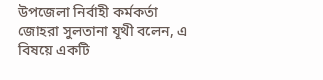উপজেলা নির্বাহী কর্মকর্তা জোহরা সুলতানা যূথী বলেন, এ বিষয়ে একটি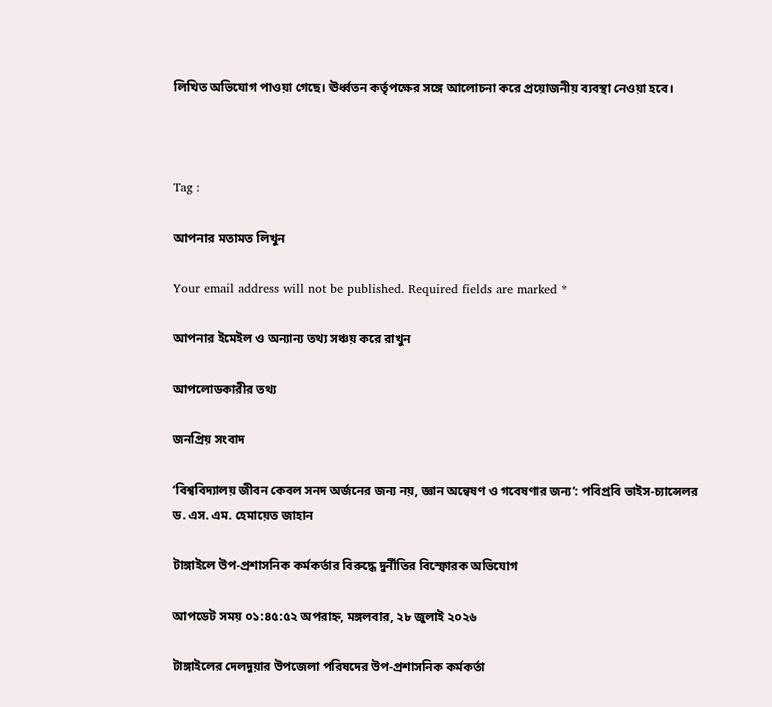লিখিত অভিযোগ পাওয়া গেছে। ঊর্ধ্বতন কর্তৃপক্ষের সঙ্গে আলোচনা করে প্রয়োজনীয় ব্যবস্থা নেওয়া হবে।



Tag :

আপনার মতামত লিখুন

Your email address will not be published. Required fields are marked *

আপনার ইমেইল ও অন্যান্য তথ্য সঞ্চয় করে রাখুন

আপলোডকারীর তথ্য

জনপ্রিয় সংবাদ

‘বিশ্ববিদ্যালয় জীবন কেবল সনদ অর্জনের জন্য নয়, জ্ঞান অন্বেষণ ও গবেষণার জন্য’: পবিপ্রবি ভাইস-চ্যান্সেলর ড. এস. এম. হেমায়েত জাহান

টাঙ্গাইলে উপ-প্রশাসনিক কর্মকর্তার বিরুদ্ধে দুর্নীতির বিস্ফোরক অভিযোগ

আপডেট সময় ০১:৪৫:৫২ অপরাহ্ন, মঙ্গলবার, ২৮ জুলাই ২০২৬

টাঙ্গাইলের দেলদুয়ার উপজেলা পরিষদের উপ-প্রশাসনিক কর্মকর্তা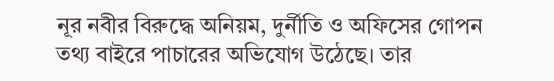নূর নবীর বিরুদ্ধে অনিয়ম, দুর্নীতি ও অফিসের গোপন তথ্য বাইরে পাচারের অভিযোগ উঠেছে। তার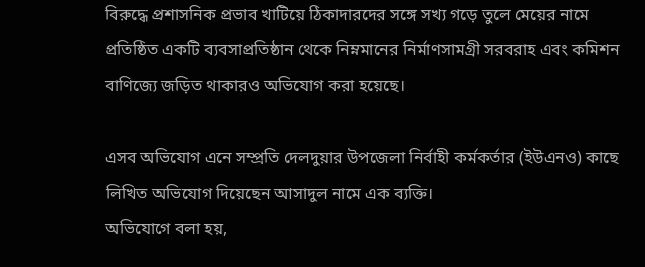বিরুদ্ধে প্রশাসনিক প্রভাব খাটিয়ে ঠিকাদারদের সঙ্গে সখ্য গড়ে তুলে মেয়ের নামে প্রতিষ্ঠিত একটি ব্যবসাপ্রতিষ্ঠান থেকে নিম্নমানের নির্মাণসামগ্রী সরবরাহ এবং কমিশন বাণিজ্যে জড়িত থাকারও অভিযোগ করা হয়েছে।

এসব অভিযোগ এনে সম্প্রতি দেলদুয়ার উপজেলা নির্বাহী কর্মকর্তার (ইউএনও) কাছে লিখিত অভিযোগ দিয়েছেন আসাদুল নামে এক ব্যক্তি।
অভিযোগে বলা হয়,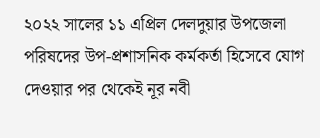২০২২ সালের ১১ এপ্রিল দেলদুয়ার উপজেলা পরিষদের উপ-প্রশাসনিক কর্মকর্তা হিসেবে যোগ দেওয়ার পর থেকেই নূর নবী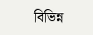বিভিন্ন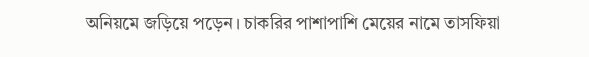অনিয়মে জড়িয়ে পড়েন। চাকরির পাশাপাশি মেয়ের নামে তাসফিয়া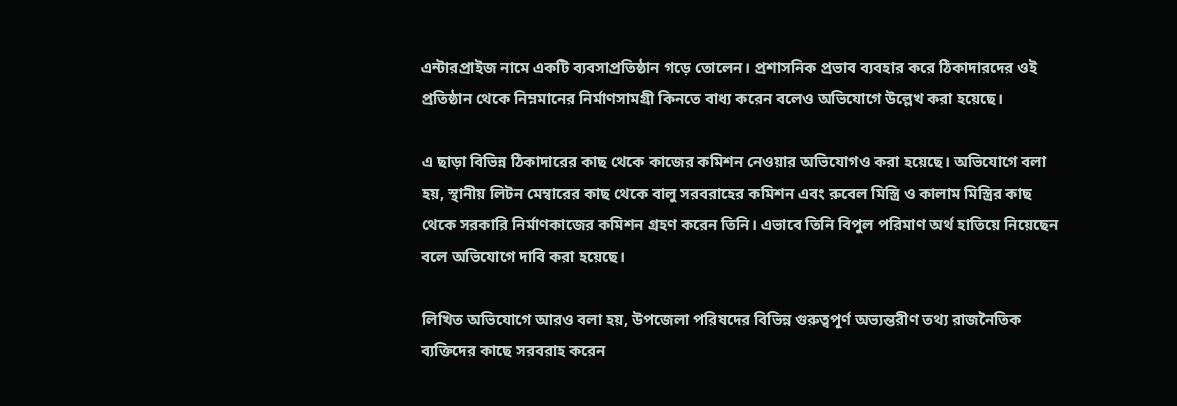এন্টারপ্রাইজ নামে একটি ব্যবসাপ্রতিষ্ঠান গড়ে তোলেন। প্রশাসনিক প্রভাব ব্যবহার করে ঠিকাদারদের ওই প্রতিষ্ঠান থেকে নিম্নমানের নির্মাণসামগ্রী কিনতে বাধ্য করেন বলেও অভিযোগে উল্লেখ করা হয়েছে।

এ ছাড়া বিভিন্ন ঠিকাদারের কাছ থেকে কাজের কমিশন নেওয়ার অভিযোগও করা হয়েছে। অভিযোগে বলা হয়, স্থানীয় লিটন মেম্বারের কাছ থেকে বালু সরবরাহের কমিশন এবং রুবেল মিস্ত্রি ও কালাম মিস্ত্রির কাছ থেকে সরকারি নির্মাণকাজের কমিশন গ্রহণ করেন তিনি। এভাবে তিনি বিপুল পরিমাণ অর্থ হাতিয়ে নিয়েছেন বলে অভিযোগে দাবি করা হয়েছে।

লিখিত অভিযোগে আরও বলা হয়, উপজেলা পরিষদের বিভিন্ন গুরুত্বপূর্ণ অভ্যন্তরীণ তথ্য রাজনৈতিক ব্যক্তিদের কাছে সরবরাহ করেন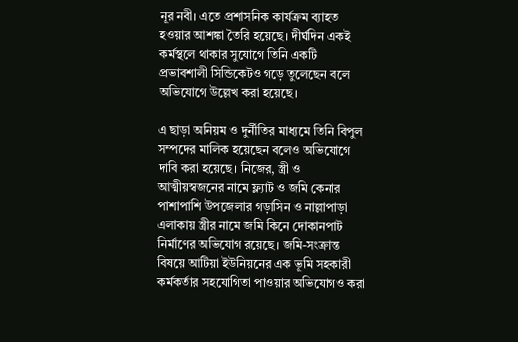নূর নবী। এতে প্রশাসনিক কার্যক্রম ব্যাহত হওয়ার আশঙ্কা তৈরি হয়েছে। দীর্ঘদিন একই কর্মস্থলে থাকার সুযোগে তিনি একটি প্রভাবশালী সিন্ডিকেটও গড়ে তুলেছেন বলে অভিযোগে উল্লেখ করা হয়েছে।

এ ছাড়া অনিয়ম ও দুর্নীতির মাধ্যমে তিনি বিপুল সম্পদের মালিক হয়েছেন বলেও অভিযোগে দাবি করা হয়েছে। নিজের, স্ত্রী ও আত্মীয়স্বজনের নামে ফ্ল্যাট ও জমি কেনার পাশাপাশি উপজেলার গড়াসিন ও নাল্লাপাড়া এলাকায় স্ত্রীর নামে জমি কিনে দোকানপাট নির্মাণের অভিযোগ রয়েছে। জমি-সংক্রান্ত বিষয়ে আটিয়া ইউনিয়নের এক ভূমি সহকারী কর্মকর্তার সহযোগিতা পাওয়ার অভিযোগও করা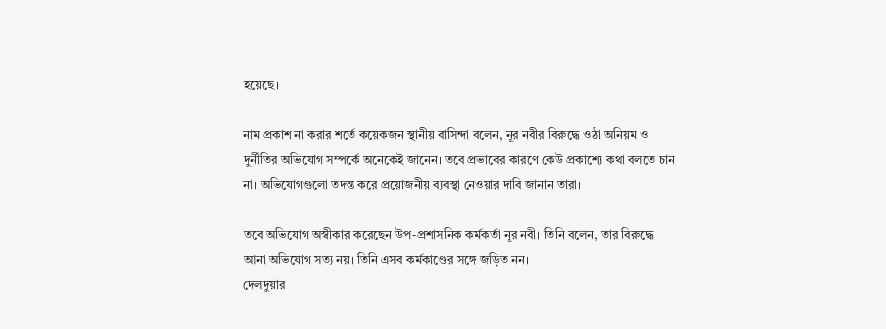হয়েছে।

নাম প্রকাশ না করার শর্তে কয়েকজন স্থানীয় বাসিন্দা বলেন, নূর নবীর বিরুদ্ধে ওঠা অনিয়ম ও দুর্নীতির অভিযোগ সম্পর্কে অনেকেই জানেন। তবে প্রভাবের কারণে কেউ প্রকাশ্যে কথা বলতে চান না। অভিযোগগুলো তদন্ত করে প্রয়োজনীয় ব্যবস্থা নেওয়ার দাবি জানান তারা।

তবে অভিযোগ অস্বীকার করেছেন উপ-প্রশাসনিক কর্মকর্তা নূর নবী। তিনি বলেন, তার বিরুদ্ধে আনা অভিযোগ সত্য নয়। তিনি এসব কর্মকাণ্ডের সঙ্গে জড়িত নন।
দেলদুয়ার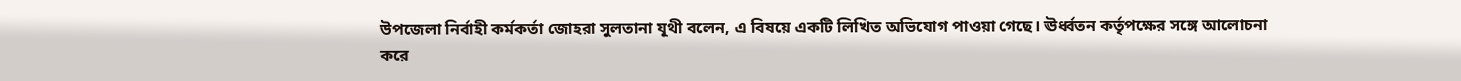উপজেলা নির্বাহী কর্মকর্তা জোহরা সুলতানা যূথী বলেন, এ বিষয়ে একটি লিখিত অভিযোগ পাওয়া গেছে। ঊর্ধ্বতন কর্তৃপক্ষের সঙ্গে আলোচনা করে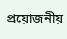প্রয়োজনীয়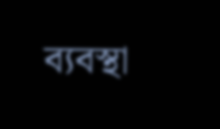ব্যবস্থা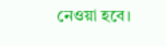নেওয়া হবে।